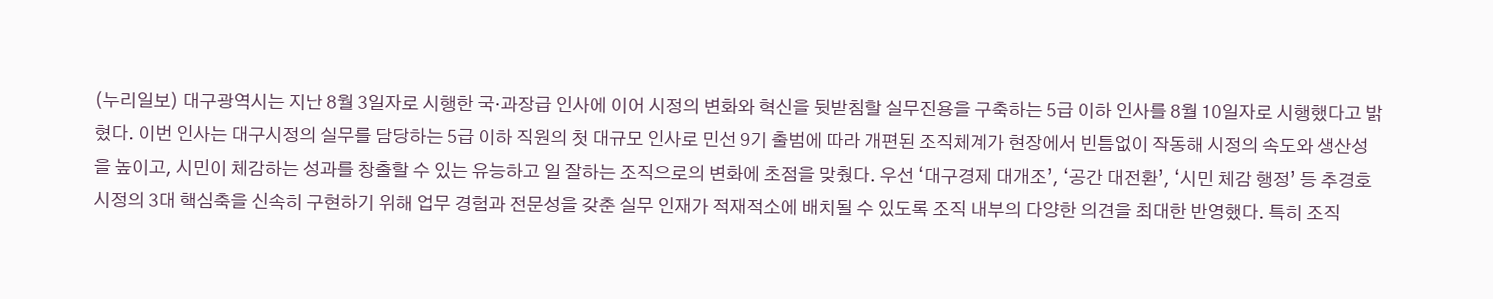(누리일보) 대구광역시는 지난 8월 3일자로 시행한 국·과장급 인사에 이어 시정의 변화와 혁신을 뒷받침할 실무진용을 구축하는 5급 이하 인사를 8월 10일자로 시행했다고 밝혔다. 이번 인사는 대구시정의 실무를 담당하는 5급 이하 직원의 첫 대규모 인사로 민선 9기 출범에 따라 개편된 조직체계가 현장에서 빈틈없이 작동해 시정의 속도와 생산성을 높이고, 시민이 체감하는 성과를 창출할 수 있는 유능하고 일 잘하는 조직으로의 변화에 초점을 맞췄다. 우선 ‘대구경제 대개조’, ‘공간 대전환’, ‘시민 체감 행정’ 등 추경호 시정의 3대 핵심축을 신속히 구현하기 위해 업무 경험과 전문성을 갖춘 실무 인재가 적재적소에 배치될 수 있도록 조직 내부의 다양한 의견을 최대한 반영했다. 특히 조직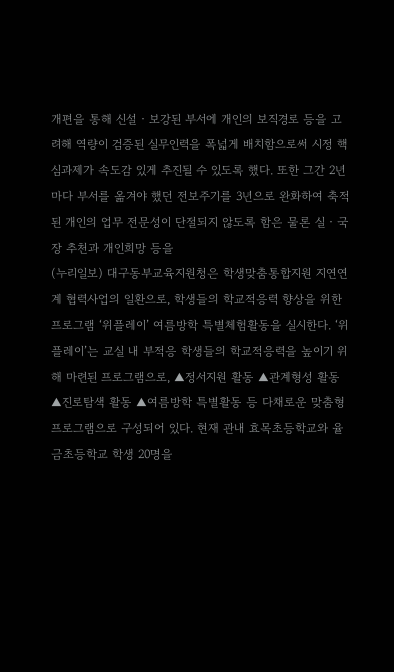개편을 통해 신설‧보강된 부서에 개인의 보직경로 등을 고려해 역량이 검증된 실무인력을 폭넓게 배치함으로써 시정 핵심과제가 속도감 있게 추진될 수 있도록 했다. 또한 그간 2년마다 부서를 옮겨야 했던 전보주기를 3년으로 완화하여 축적된 개인의 업무 전문성이 단절되지 않도록 함은 물론 실‧국장 추천과 개인희망 등을
(누리일보) 대구동부교육지원청은 학생맞춤통합지원 지연연계 협력사업의 일환으로, 학생들의 학교적응력 향상을 위한 프로그램 ‘위플레이’ 여름방학 특별체험활동을 실시한다. ‘위플레이’는 교실 내 부적응 학생들의 학교적응력을 높이기 위해 마련된 프로그램으로, ▲정서지원 활동 ▲관계형성 활동 ▲진로탐색 활동 ▲여름방학 특별활동 등 다채로운 맞춤형 프로그램으로 구성되어 있다. 현재 관내 효목초등학교와 율금초등학교 학생 20명을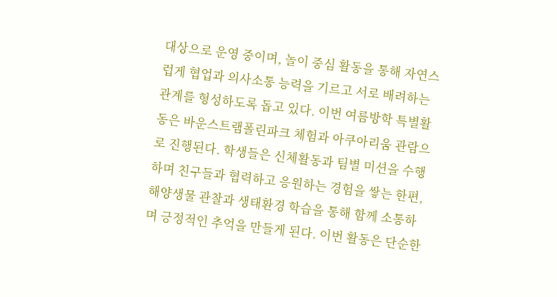대상으로 운영 중이며, 놀이 중심 활동을 통해 자연스럽게 협업과 의사소통 능력을 기르고 서로 배려하는 관계를 형성하도록 돕고 있다. 이번 여름방학 특별활동은 바운스트램폴린파크 체험과 아쿠아리움 관람으로 진행된다. 학생들은 신체활동과 팀별 미션을 수행하며 친구들과 협력하고 응원하는 경험을 쌓는 한편, 해양생물 관찰과 생태환경 학습을 통해 함께 소통하며 긍정적인 추억을 만들게 된다. 이번 활동은 단순한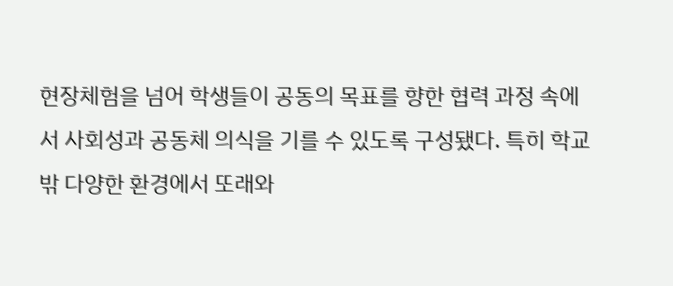현장체험을 넘어 학생들이 공동의 목표를 향한 협력 과정 속에서 사회성과 공동체 의식을 기를 수 있도록 구성됐다. 특히 학교 밖 다양한 환경에서 또래와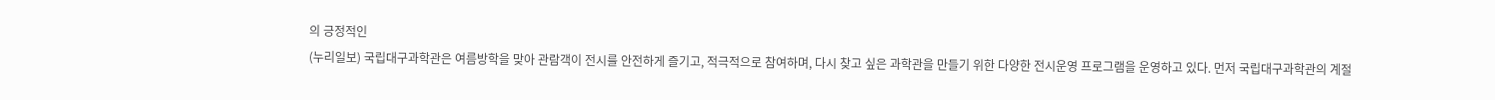의 긍정적인
(누리일보) 국립대구과학관은 여름방학을 맞아 관람객이 전시를 안전하게 즐기고, 적극적으로 참여하며, 다시 찾고 싶은 과학관을 만들기 위한 다양한 전시운영 프로그램을 운영하고 있다. 먼저 국립대구과학관의 계절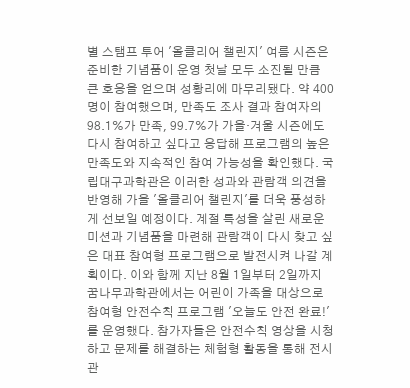별 스탬프 투어 '올클리어 챌린지' 여름 시즌은 준비한 기념품이 운영 첫날 모두 소진될 만큼 큰 호응을 얻으며 성황리에 마무리됐다. 약 400명이 참여했으며, 만족도 조사 결과 참여자의 98.1%가 만족, 99.7%가 가을·겨울 시즌에도 다시 참여하고 싶다고 응답해 프로그램의 높은 만족도와 지속적인 참여 가능성을 확인했다. 국립대구과학관은 이러한 성과와 관람객 의견을 반영해 가을 '올클리어 챌린지'를 더욱 풍성하게 선보일 예정이다. 계절 특성을 살린 새로운 미션과 기념품을 마련해 관람객이 다시 찾고 싶은 대표 참여형 프로그램으로 발전시켜 나갈 계획이다. 이와 함께 지난 8월 1일부터 2일까지 꿈나무과학관에서는 어린이 가족을 대상으로 참여형 안전수칙 프로그램 '오늘도 안전 완료!'를 운영했다. 참가자들은 안전수칙 영상을 시청하고 문제를 해결하는 체험형 활동을 통해 전시관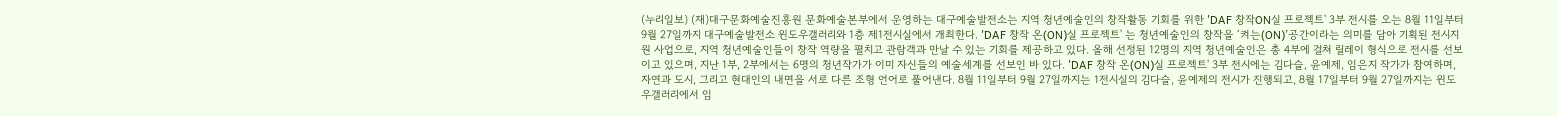(누리일보) (재)대구문화예술진흥원 문화예술본부에서 운영하는 대구예술발전소는 지역 청년예술인의 창작활동 기회를 위한 'DAF 창작ON실 프로젝트' 3부 전시를 오는 8월 11일부터 9월 27일까지 대구예술발전소 윈도우갤러리와 1층 제1전시실에서 개최한다. 'DAF 창작 온(ON)실 프로젝트' 는 청년예술인의 창작을 ‘켜는(ON)’공간이라는 의미를 담아 기획된 전시지원 사업으로, 지역 청년예술인들이 창작 역량을 펼치고 관람객과 만날 수 있는 기회를 제공하고 있다. 올해 선정된 12명의 지역 청년예술인은 총 4부에 걸쳐 릴레이 형식으로 전시를 선보이고 있으며, 지난 1부, 2부에서는 6명의 청년작가가 이미 자신들의 예술세계를 선보인 바 있다. 'DAF 창작 온(ON)실 프로젝트' 3부 전시에는 김다슬, 윤예제, 임은지 작가가 참여하며, 자연과 도시, 그리고 현대인의 내면을 서로 다른 조형 언어로 풀어낸다. 8월 11일부터 9월 27일까지는 1전시실의 김다슬, 윤예제의 전시가 진행되고, 8월 17일부터 9월 27일까지는 윈도우갤러리에서 임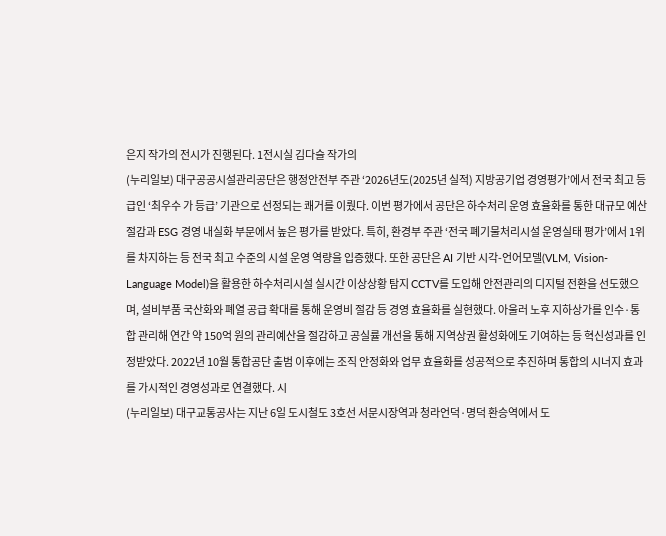은지 작가의 전시가 진행된다. 1전시실 김다슬 작가의
(누리일보) 대구공공시설관리공단은 행정안전부 주관 ‘2026년도(2025년 실적) 지방공기업 경영평가’에서 전국 최고 등급인 ‘최우수 가 등급’ 기관으로 선정되는 쾌거를 이뤘다. 이번 평가에서 공단은 하수처리 운영 효율화를 통한 대규모 예산 절감과 ESG 경영 내실화 부문에서 높은 평가를 받았다. 특히, 환경부 주관 ‘전국 폐기물처리시설 운영실태 평가’에서 1위를 차지하는 등 전국 최고 수준의 시설 운영 역량을 입증했다. 또한 공단은 AI 기반 시각-언어모델(VLM, Vision-Language Model)을 활용한 하수처리시설 실시간 이상상황 탐지 CCTV를 도입해 안전관리의 디지털 전환을 선도했으며, 설비부품 국산화와 폐열 공급 확대를 통해 운영비 절감 등 경영 효율화를 실현했다. 아울러 노후 지하상가를 인수·통합 관리해 연간 약 150억 원의 관리예산을 절감하고 공실률 개선을 통해 지역상권 활성화에도 기여하는 등 혁신성과를 인정받았다. 2022년 10월 통합공단 출범 이후에는 조직 안정화와 업무 효율화를 성공적으로 추진하며 통합의 시너지 효과를 가시적인 경영성과로 연결했다. 시
(누리일보) 대구교통공사는 지난 6일 도시철도 3호선 서문시장역과 청라언덕·명덕 환승역에서 도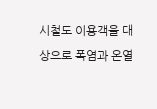시철도 이용객을 대상으로 폭염과 온열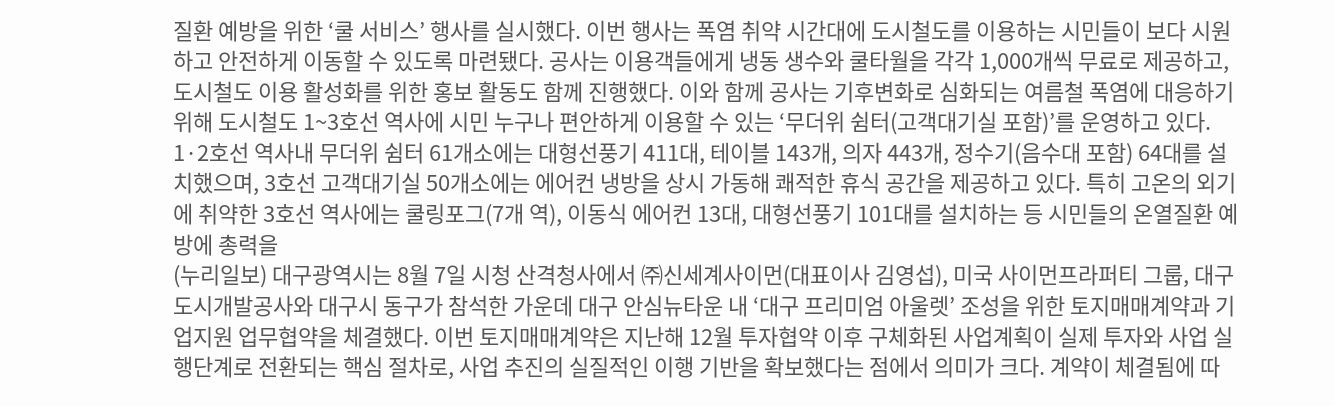질환 예방을 위한 ‘쿨 서비스’ 행사를 실시했다. 이번 행사는 폭염 취약 시간대에 도시철도를 이용하는 시민들이 보다 시원하고 안전하게 이동할 수 있도록 마련됐다. 공사는 이용객들에게 냉동 생수와 쿨타월을 각각 1,000개씩 무료로 제공하고, 도시철도 이용 활성화를 위한 홍보 활동도 함께 진행했다. 이와 함께 공사는 기후변화로 심화되는 여름철 폭염에 대응하기 위해 도시철도 1~3호선 역사에 시민 누구나 편안하게 이용할 수 있는 ‘무더위 쉼터(고객대기실 포함)’를 운영하고 있다. 1·2호선 역사내 무더위 쉼터 61개소에는 대형선풍기 411대, 테이블 143개, 의자 443개, 정수기(음수대 포함) 64대를 설치했으며, 3호선 고객대기실 50개소에는 에어컨 냉방을 상시 가동해 쾌적한 휴식 공간을 제공하고 있다. 특히 고온의 외기에 취약한 3호선 역사에는 쿨링포그(7개 역), 이동식 에어컨 13대, 대형선풍기 101대를 설치하는 등 시민들의 온열질환 예방에 총력을
(누리일보) 대구광역시는 8월 7일 시청 산격청사에서 ㈜신세계사이먼(대표이사 김영섭), 미국 사이먼프라퍼티 그룹, 대구도시개발공사와 대구시 동구가 참석한 가운데 대구 안심뉴타운 내 ‘대구 프리미엄 아울렛’ 조성을 위한 토지매매계약과 기업지원 업무협약을 체결했다. 이번 토지매매계약은 지난해 12월 투자협약 이후 구체화된 사업계획이 실제 투자와 사업 실행단계로 전환되는 핵심 절차로, 사업 추진의 실질적인 이행 기반을 확보했다는 점에서 의미가 크다. 계약이 체결됨에 따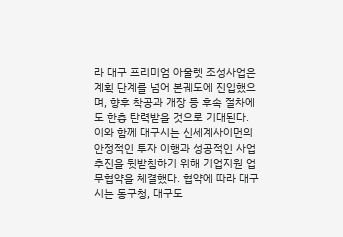라 대구 프리미엄 아울렛 조성사업은 계획 단계를 넘어 본궤도에 진입했으며, 향후 착공과 개장 등 후속 절차에도 한층 탄력받을 것으로 기대된다. 이와 함께 대구시는 신세계사이먼의 안정적인 투자 이행과 성공적인 사업 추진을 뒷받침하기 위해 기업지원 업무협약을 체결했다. 협약에 따라 대구시는 동구청, 대구도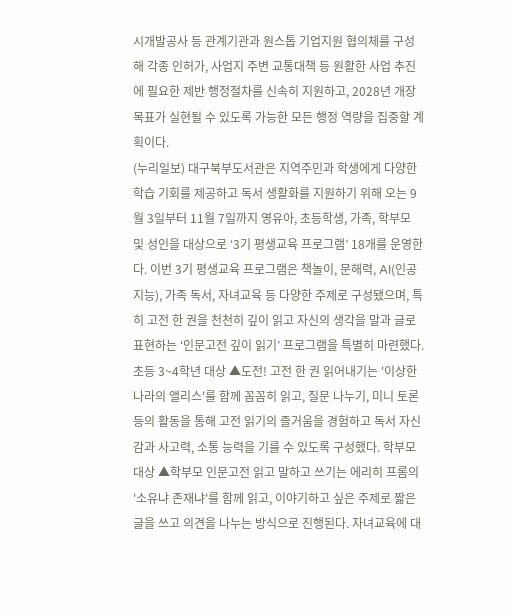시개발공사 등 관계기관과 원스톱 기업지원 협의체를 구성해 각종 인허가, 사업지 주변 교통대책 등 원활한 사업 추진에 필요한 제반 행정절차를 신속히 지원하고, 2028년 개장 목표가 실현될 수 있도록 가능한 모든 행정 역량을 집중할 계획이다.
(누리일보) 대구북부도서관은 지역주민과 학생에게 다양한 학습 기회를 제공하고 독서 생활화를 지원하기 위해 오는 9월 3일부터 11월 7일까지 영유아, 초등학생, 가족, 학부모 및 성인을 대상으로 ‘3기 평생교육 프로그램’ 18개를 운영한다. 이번 3기 평생교육 프로그램은 책놀이, 문해력, AI(인공지능), 가족 독서, 자녀교육 등 다양한 주제로 구성됐으며, 특히 고전 한 권을 천천히 깊이 읽고 자신의 생각을 말과 글로 표현하는 ‘인문고전 깊이 읽기’ 프로그램을 특별히 마련했다. 초등 3~4학년 대상 ▲도전! 고전 한 권 읽어내기는 '이상한 나라의 앨리스'를 함께 꼼꼼히 읽고, 질문 나누기, 미니 토론 등의 활동을 통해 고전 읽기의 즐거움을 경험하고 독서 자신감과 사고력, 소통 능력을 기를 수 있도록 구성했다. 학부모 대상 ▲학부모 인문고전 읽고 말하고 쓰기는 에리히 프롬의 '소유냐 존재냐'를 함께 읽고, 이야기하고 싶은 주제로 짧은 글을 쓰고 의견을 나누는 방식으로 진행된다. 자녀교육에 대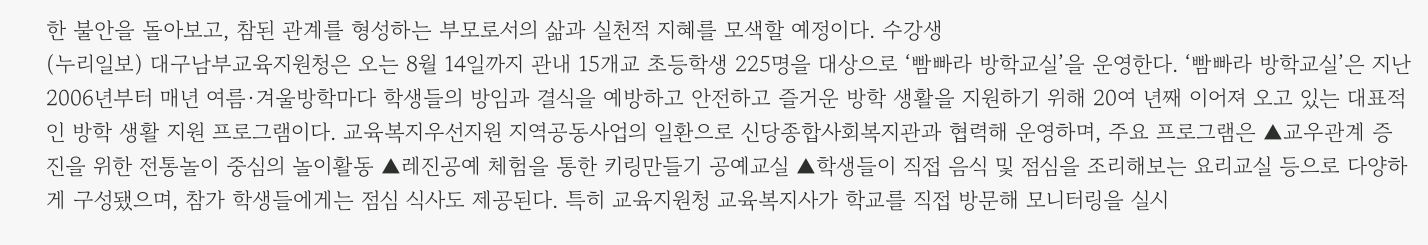한 불안을 돌아보고, 참된 관계를 형성하는 부모로서의 삶과 실천적 지혜를 모색할 예정이다. 수강생
(누리일보) 대구남부교육지원청은 오는 8월 14일까지 관내 15개교 초등학생 225명을 대상으로 ‘빰빠라 방학교실’을 운영한다. ‘빰빠라 방학교실’은 지난 2006년부터 매년 여름·겨울방학마다 학생들의 방임과 결식을 예방하고 안전하고 즐거운 방학 생활을 지원하기 위해 20여 년째 이어져 오고 있는 대표적인 방학 생활 지원 프로그램이다. 교육복지우선지원 지역공동사업의 일환으로 신당종합사회복지관과 협력해 운영하며, 주요 프로그램은 ▲교우관계 증진을 위한 전통놀이 중심의 놀이활동 ▲레진공예 체험을 통한 키링만들기 공예교실 ▲학생들이 직접 음식 및 점심을 조리해보는 요리교실 등으로 다양하게 구성됐으며, 참가 학생들에게는 점심 식사도 제공된다. 특히 교육지원청 교육복지사가 학교를 직접 방문해 모니터링을 실시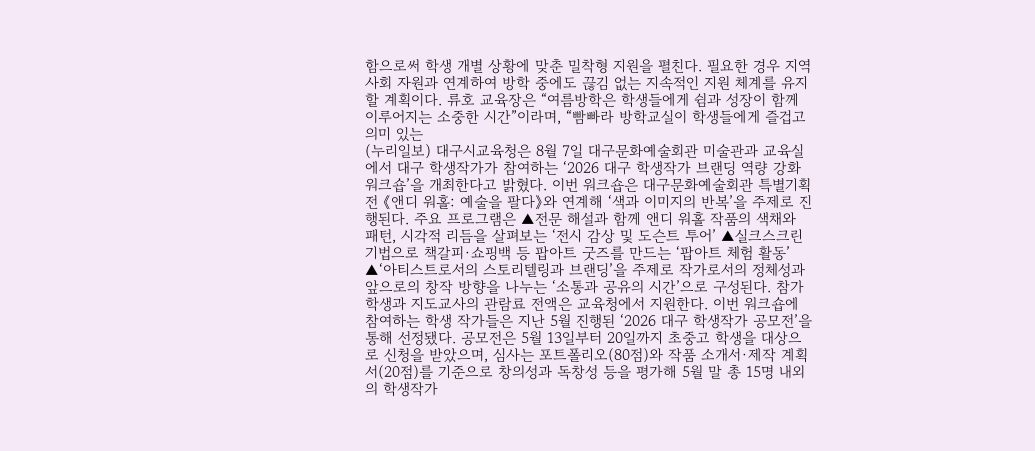함으로써 학생 개별 상황에 맞춘 밀착형 지원을 펼친다. 필요한 경우 지역사회 자원과 연계하여 방학 중에도 끊김 없는 지속적인 지원 체계를 유지할 계획이다. 류호 교육장은 “여름방학은 학생들에게 쉼과 성장이 함께 이루어지는 소중한 시간”이라며, “빰빠라 방학교실이 학생들에게 즐겁고 의미 있는
(누리일보) 대구시교육청은 8월 7일 대구문화예술회관 미술관과 교육실에서 대구 학생작가가 참여하는 ‘2026 대구 학생작가 브랜딩 역량 강화 워크숍’을 개최한다고 밝혔다. 이번 워크숍은 대구문화예술회관 특별기획전 《앤디 워홀: 예술을 팔다》와 연계해 ‘색과 이미지의 반복’을 주제로 진행된다. 주요 프로그램은 ▲전문 해설과 함께 앤디 워홀 작품의 색채와 패턴, 시각적 리듬을 살펴보는 ‘전시 감상 및 도슨트 투어’ ▲실크스크린 기법으로 책갈피·쇼핑백 등 팝아트 굿즈를 만드는 ‘팝아트 체험 활동’ ▲‘아티스트로서의 스토리텔링과 브랜딩’을 주제로 작가로서의 정체성과 앞으로의 창작 방향을 나누는 ‘소통과 공유의 시간’으로 구성된다. 참가 학생과 지도교사의 관람료 전액은 교육청에서 지원한다. 이번 워크숍에 참여하는 학생 작가들은 지난 5월 진행된 ‘2026 대구 학생작가 공모전’을 통해 선정됐다. 공모전은 5월 13일부터 20일까지 초중고 학생을 대상으로 신청을 받았으며, 심사는 포트폴리오(80점)와 작품 소개서·제작 계획서(20점)를 기준으로 창의성과 독창성 등을 평가해 5월 말 총 15명 내외의 학생작가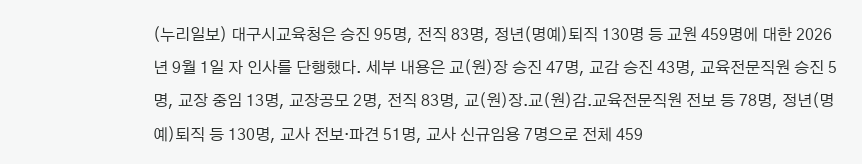(누리일보) 대구시교육청은 승진 95명, 전직 83명, 정년(명예)퇴직 130명 등 교원 459명에 대한 2026년 9월 1일 자 인사를 단행했다. 세부 내용은 교(원)장 승진 47명, 교감 승진 43명, 교육전문직원 승진 5명, 교장 중임 13명, 교장공모 2명, 전직 83명, 교(원)장․교(원)감․교육전문직원 전보 등 78명, 정년(명예)퇴직 등 130명, 교사 전보·파견 51명, 교사 신규임용 7명으로 전체 459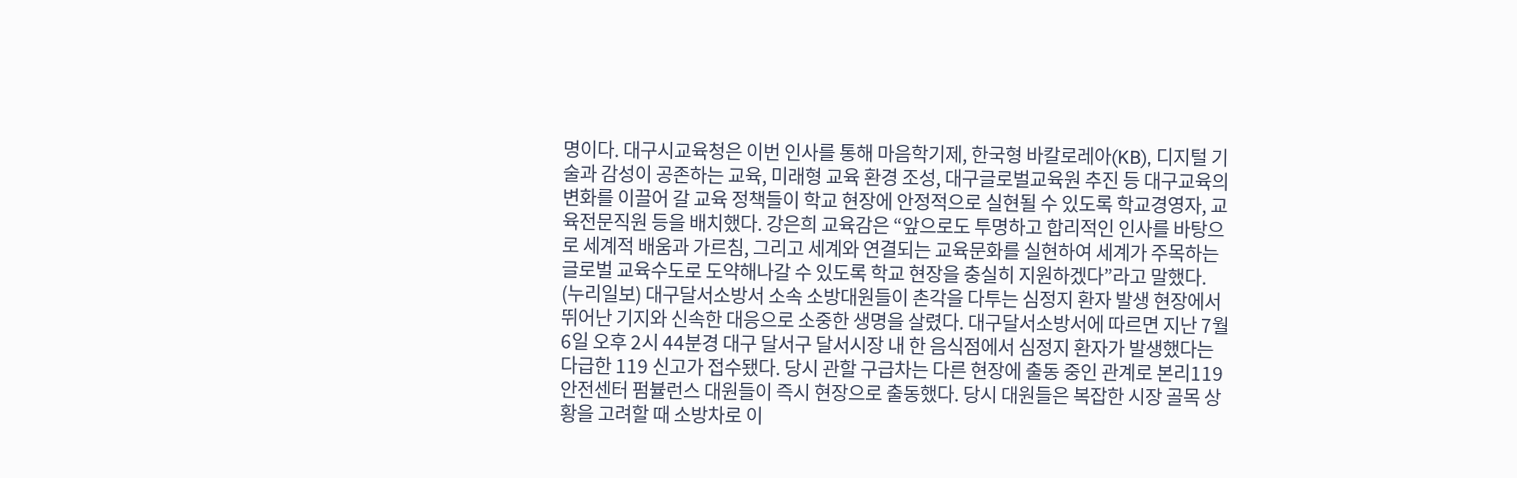명이다. 대구시교육청은 이번 인사를 통해 마음학기제, 한국형 바칼로레아(KB), 디지털 기술과 감성이 공존하는 교육, 미래형 교육 환경 조성, 대구글로벌교육원 추진 등 대구교육의 변화를 이끌어 갈 교육 정책들이 학교 현장에 안정적으로 실현될 수 있도록 학교경영자, 교육전문직원 등을 배치했다. 강은희 교육감은 “앞으로도 투명하고 합리적인 인사를 바탕으로 세계적 배움과 가르침, 그리고 세계와 연결되는 교육문화를 실현하여 세계가 주목하는 글로벌 교육수도로 도약해나갈 수 있도록 학교 현장을 충실히 지원하겠다”라고 말했다.
(누리일보) 대구달서소방서 소속 소방대원들이 촌각을 다투는 심정지 환자 발생 현장에서 뛰어난 기지와 신속한 대응으로 소중한 생명을 살렸다. 대구달서소방서에 따르면 지난 7월 6일 오후 2시 44분경 대구 달서구 달서시장 내 한 음식점에서 심정지 환자가 발생했다는 다급한 119 신고가 접수됐다. 당시 관할 구급차는 다른 현장에 출동 중인 관계로 본리119안전센터 펌뷸런스 대원들이 즉시 현장으로 출동했다. 당시 대원들은 복잡한 시장 골목 상황을 고려할 때 소방차로 이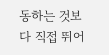동하는 것보다 직접 뛰어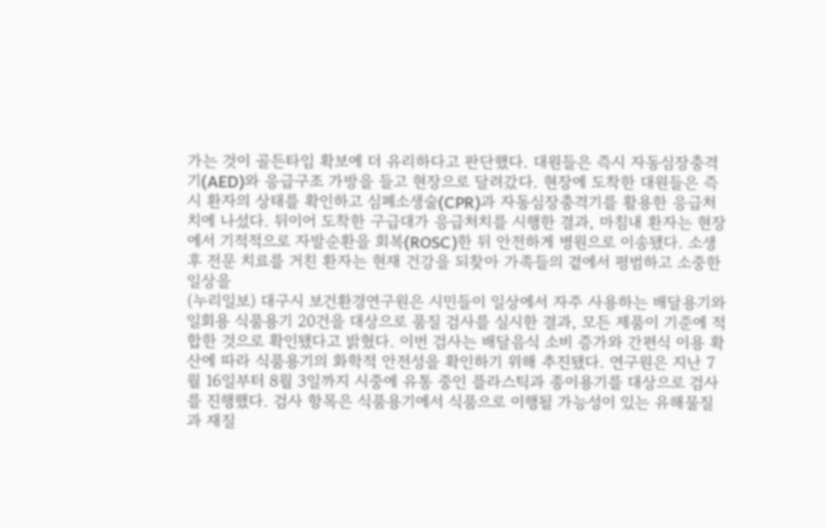가는 것이 골든타임 확보에 더 유리하다고 판단했다. 대원들은 즉시 자동심장충격기(AED)와 응급구조 가방을 들고 현장으로 달려갔다. 현장에 도착한 대원들은 즉시 환자의 상태를 확인하고 심폐소생술(CPR)과 자동심장충격기를 활용한 응급처치에 나섰다. 뒤이어 도착한 구급대가 응급처치를 시행한 결과, 마침내 환자는 현장에서 기적적으로 자발순환을 회복(ROSC)한 뒤 안전하게 병원으로 이송됐다. 소생 후 전문 치료를 거친 환자는 현재 건강을 되찾아 가족들의 곁에서 평범하고 소중한 일상을
(누리일보) 대구시 보건환경연구원은 시민들이 일상에서 자주 사용하는 배달용기와 일회용 식품용기 20건을 대상으로 품질 검사를 실시한 결과, 모든 제품이 기준에 적합한 것으로 확인됐다고 밝혔다. 이번 검사는 배달음식 소비 증가와 간편식 이용 확산에 따라 식품용기의 화학적 안전성을 확인하기 위해 추진됐다. 연구원은 지난 7월 16일부터 8월 3일까지 시중에 유통 중인 플라스틱과 종이용기를 대상으로 검사를 진행했다. 검사 항목은 식품용기에서 식품으로 이행될 가능성이 있는 유해물질과 재질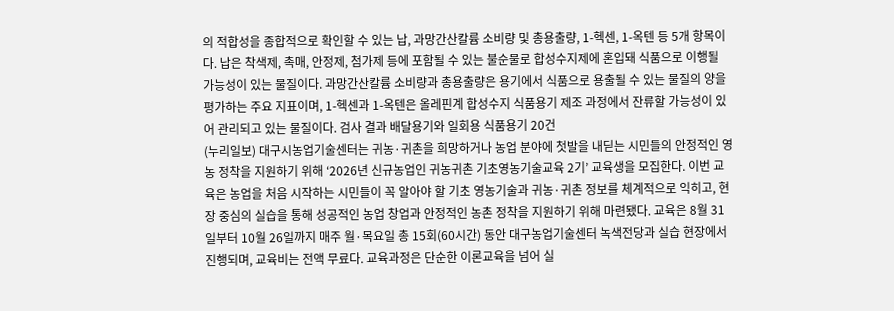의 적합성을 종합적으로 확인할 수 있는 납, 과망간산칼륨 소비량 및 총용출량, 1-헥센, 1-옥텐 등 5개 항목이다. 납은 착색제, 촉매, 안정제, 첨가제 등에 포함될 수 있는 불순물로 합성수지제에 혼입돼 식품으로 이행될 가능성이 있는 물질이다. 과망간산칼륨 소비량과 총용출량은 용기에서 식품으로 용출될 수 있는 물질의 양을 평가하는 주요 지표이며, 1-헥센과 1-옥텐은 올레핀계 합성수지 식품용기 제조 과정에서 잔류할 가능성이 있어 관리되고 있는 물질이다. 검사 결과 배달용기와 일회용 식품용기 20건
(누리일보) 대구시농업기술센터는 귀농·귀촌을 희망하거나 농업 분야에 첫발을 내딛는 시민들의 안정적인 영농 정착을 지원하기 위해 ‘2026년 신규농업인 귀농귀촌 기초영농기술교육 2기’ 교육생을 모집한다. 이번 교육은 농업을 처음 시작하는 시민들이 꼭 알아야 할 기초 영농기술과 귀농·귀촌 정보를 체계적으로 익히고, 현장 중심의 실습을 통해 성공적인 농업 창업과 안정적인 농촌 정착을 지원하기 위해 마련됐다. 교육은 8월 31일부터 10월 26일까지 매주 월·목요일 총 15회(60시간) 동안 대구농업기술센터 녹색전당과 실습 현장에서 진행되며, 교육비는 전액 무료다. 교육과정은 단순한 이론교육을 넘어 실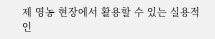제 영농 현장에서 활용할 수 있는 실용적인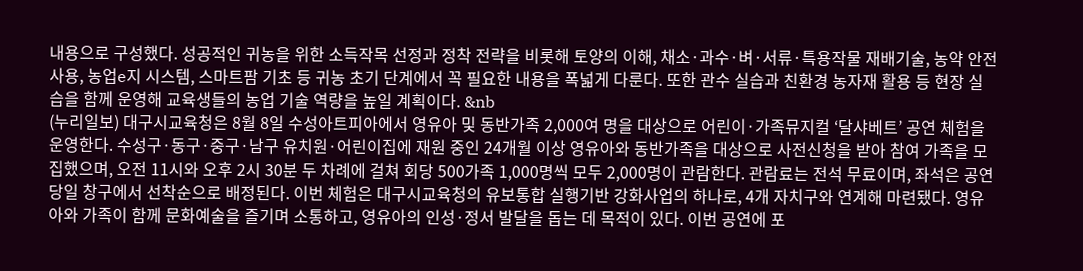내용으로 구성했다. 성공적인 귀농을 위한 소득작목 선정과 정착 전략을 비롯해 토양의 이해, 채소·과수·벼·서류·특용작물 재배기술, 농약 안전 사용, 농업e지 시스템, 스마트팜 기초 등 귀농 초기 단계에서 꼭 필요한 내용을 폭넓게 다룬다. 또한 관수 실습과 친환경 농자재 활용 등 현장 실습을 함께 운영해 교육생들의 농업 기술 역량을 높일 계획이다. &nb
(누리일보) 대구시교육청은 8월 8일 수성아트피아에서 영유아 및 동반가족 2,000여 명을 대상으로 어린이·가족뮤지컬 ‘달샤베트’ 공연 체험을 운영한다. 수성구·동구·중구·남구 유치원·어린이집에 재원 중인 24개월 이상 영유아와 동반가족을 대상으로 사전신청을 받아 참여 가족을 모집했으며, 오전 11시와 오후 2시 30분 두 차례에 걸쳐 회당 500가족 1,000명씩 모두 2,000명이 관람한다. 관람료는 전석 무료이며, 좌석은 공연 당일 창구에서 선착순으로 배정된다. 이번 체험은 대구시교육청의 유보통합 실행기반 강화사업의 하나로, 4개 자치구와 연계해 마련됐다. 영유아와 가족이 함께 문화예술을 즐기며 소통하고, 영유아의 인성·정서 발달을 돕는 데 목적이 있다. 이번 공연에 포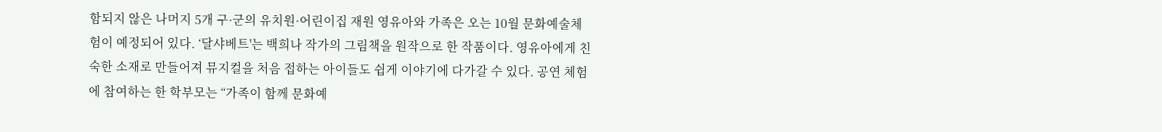함되지 않은 나머지 5개 구·군의 유치원·어린이집 재원 영유아와 가족은 오는 10월 문화예술체험이 예정되어 있다. ‘달샤베트'는 백희나 작가의 그림책을 원작으로 한 작품이다. 영유아에게 친숙한 소재로 만들어져 뮤지컬을 처음 접하는 아이들도 쉽게 이야기에 다가갈 수 있다. 공연 체험에 참여하는 한 학부모는 “가족이 함께 문화예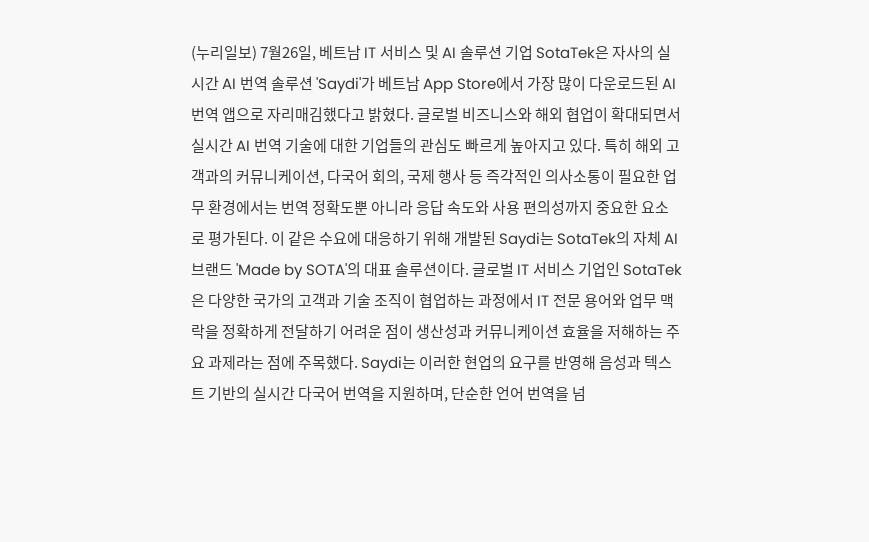(누리일보) 7월26일, 베트남 IT 서비스 및 AI 솔루션 기업 SotaTek은 자사의 실시간 AI 번역 솔루션 'Saydi'가 베트남 App Store에서 가장 많이 다운로드된 AI 번역 앱으로 자리매김했다고 밝혔다. 글로벌 비즈니스와 해외 협업이 확대되면서 실시간 AI 번역 기술에 대한 기업들의 관심도 빠르게 높아지고 있다. 특히 해외 고객과의 커뮤니케이션, 다국어 회의, 국제 행사 등 즉각적인 의사소통이 필요한 업무 환경에서는 번역 정확도뿐 아니라 응답 속도와 사용 편의성까지 중요한 요소로 평가된다. 이 같은 수요에 대응하기 위해 개발된 Saydi는 SotaTek의 자체 AI 브랜드 'Made by SOTA'의 대표 솔루션이다. 글로벌 IT 서비스 기업인 SotaTek은 다양한 국가의 고객과 기술 조직이 협업하는 과정에서 IT 전문 용어와 업무 맥락을 정확하게 전달하기 어려운 점이 생산성과 커뮤니케이션 효율을 저해하는 주요 과제라는 점에 주목했다. Saydi는 이러한 현업의 요구를 반영해 음성과 텍스트 기반의 실시간 다국어 번역을 지원하며, 단순한 언어 번역을 넘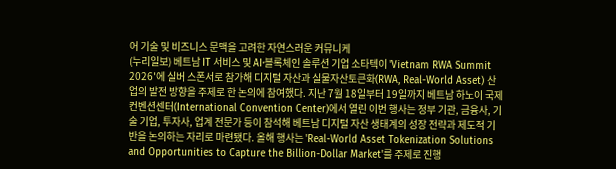어 기술 및 비즈니스 문맥을 고려한 자연스러운 커뮤니케
(누리일보) 베트남 IT 서비스 및 AI·블록체인 솔루션 기업 소타텍이 'Vietnam RWA Summit 2026'에 실버 스폰서로 참가해 디지털 자산과 실물자산토큰화(RWA, Real-World Asset) 산업의 발전 방향을 주제로 한 논의에 참여했다. 지난 7월 18일부터 19일까지 베트남 하노이 국제컨벤션센터(International Convention Center)에서 열린 이번 행사는 정부 기관, 금융사, 기술 기업, 투자사, 업계 전문가 등이 참석해 베트남 디지털 자산 생태계의 성장 전략과 제도적 기반을 논의하는 자리로 마련됐다. 올해 행사는 'Real-World Asset Tokenization Solutions and Opportunities to Capture the Billion-Dollar Market'를 주제로 진행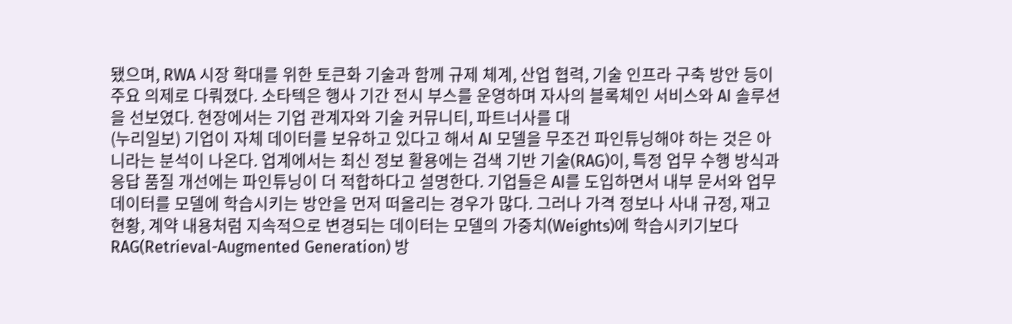됐으며, RWA 시장 확대를 위한 토큰화 기술과 함께 규제 체계, 산업 협력, 기술 인프라 구축 방안 등이 주요 의제로 다뤄졌다. 소타텍은 행사 기간 전시 부스를 운영하며 자사의 블록체인 서비스와 AI 솔루션을 선보였다. 현장에서는 기업 관계자와 기술 커뮤니티, 파트너사를 대
(누리일보) 기업이 자체 데이터를 보유하고 있다고 해서 AI 모델을 무조건 파인튜닝해야 하는 것은 아니라는 분석이 나온다. 업계에서는 최신 정보 활용에는 검색 기반 기술(RAG)이, 특정 업무 수행 방식과 응답 품질 개선에는 파인튜닝이 더 적합하다고 설명한다. 기업들은 AI를 도입하면서 내부 문서와 업무 데이터를 모델에 학습시키는 방안을 먼저 떠올리는 경우가 많다. 그러나 가격 정보나 사내 규정, 재고 현황, 계약 내용처럼 지속적으로 변경되는 데이터는 모델의 가중치(Weights)에 학습시키기보다 RAG(Retrieval-Augmented Generation) 방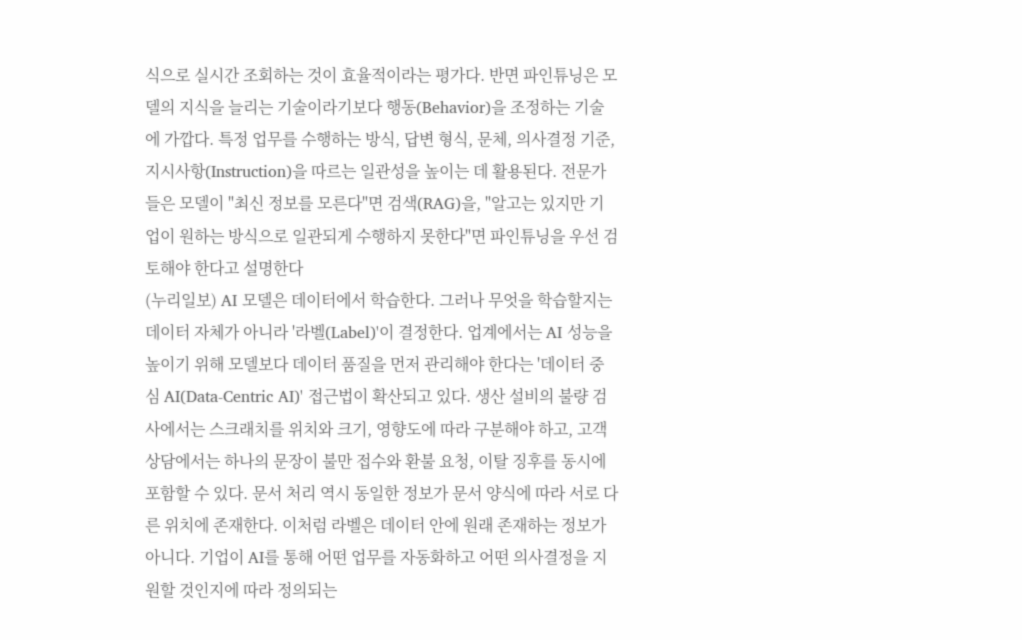식으로 실시간 조회하는 것이 효율적이라는 평가다. 반면 파인튜닝은 모델의 지식을 늘리는 기술이라기보다 행동(Behavior)을 조정하는 기술에 가깝다. 특정 업무를 수행하는 방식, 답변 형식, 문체, 의사결정 기준, 지시사항(Instruction)을 따르는 일관성을 높이는 데 활용된다. 전문가들은 모델이 "최신 정보를 모른다"면 검색(RAG)을, "알고는 있지만 기업이 원하는 방식으로 일관되게 수행하지 못한다"면 파인튜닝을 우선 검토해야 한다고 설명한다
(누리일보) AI 모델은 데이터에서 학습한다. 그러나 무엇을 학습할지는 데이터 자체가 아니라 '라벨(Label)'이 결정한다. 업계에서는 AI 성능을 높이기 위해 모델보다 데이터 품질을 먼저 관리해야 한다는 '데이터 중심 AI(Data-Centric AI)' 접근법이 확산되고 있다. 생산 설비의 불량 검사에서는 스크래치를 위치와 크기, 영향도에 따라 구분해야 하고, 고객 상담에서는 하나의 문장이 불만 접수와 환불 요청, 이탈 징후를 동시에 포함할 수 있다. 문서 처리 역시 동일한 정보가 문서 양식에 따라 서로 다른 위치에 존재한다. 이처럼 라벨은 데이터 안에 원래 존재하는 정보가 아니다. 기업이 AI를 통해 어떤 업무를 자동화하고 어떤 의사결정을 지원할 것인지에 따라 정의되는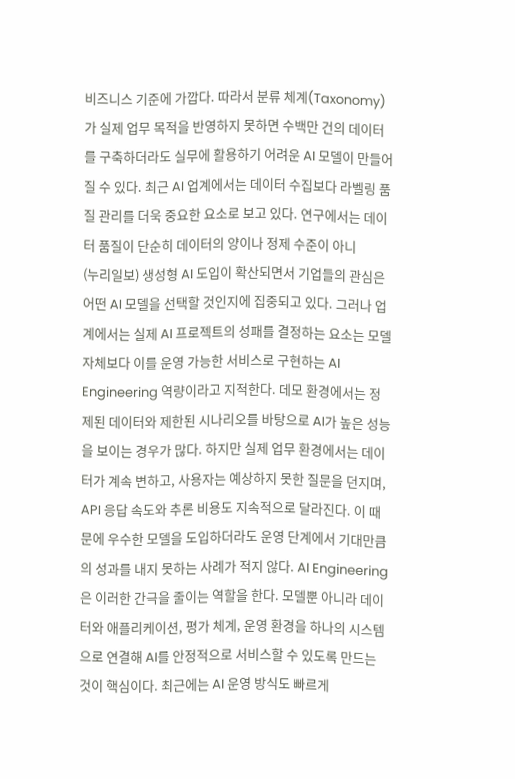비즈니스 기준에 가깝다. 따라서 분류 체계(Taxonomy)가 실제 업무 목적을 반영하지 못하면 수백만 건의 데이터를 구축하더라도 실무에 활용하기 어려운 AI 모델이 만들어질 수 있다. 최근 AI 업계에서는 데이터 수집보다 라벨링 품질 관리를 더욱 중요한 요소로 보고 있다. 연구에서는 데이터 품질이 단순히 데이터의 양이나 정제 수준이 아니
(누리일보) 생성형 AI 도입이 확산되면서 기업들의 관심은 어떤 AI 모델을 선택할 것인지에 집중되고 있다. 그러나 업계에서는 실제 AI 프로젝트의 성패를 결정하는 요소는 모델 자체보다 이를 운영 가능한 서비스로 구현하는 AI Engineering 역량이라고 지적한다. 데모 환경에서는 정제된 데이터와 제한된 시나리오를 바탕으로 AI가 높은 성능을 보이는 경우가 많다. 하지만 실제 업무 환경에서는 데이터가 계속 변하고, 사용자는 예상하지 못한 질문을 던지며, API 응답 속도와 추론 비용도 지속적으로 달라진다. 이 때문에 우수한 모델을 도입하더라도 운영 단계에서 기대만큼의 성과를 내지 못하는 사례가 적지 않다. AI Engineering은 이러한 간극을 줄이는 역할을 한다. 모델뿐 아니라 데이터와 애플리케이션, 평가 체계, 운영 환경을 하나의 시스템으로 연결해 AI를 안정적으로 서비스할 수 있도록 만드는 것이 핵심이다. 최근에는 AI 운영 방식도 빠르게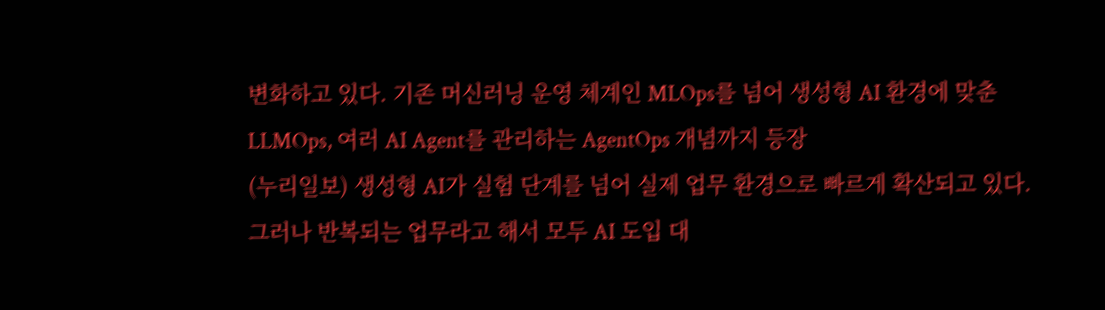변화하고 있다. 기존 머신러닝 운영 체계인 MLOps를 넘어 생성형 AI 환경에 맞춘 LLMOps, 여러 AI Agent를 관리하는 AgentOps 개념까지 등장
(누리일보) 생성형 AI가 실험 단계를 넘어 실제 업무 환경으로 빠르게 확산되고 있다. 그러나 반복되는 업무라고 해서 모두 AI 도입 대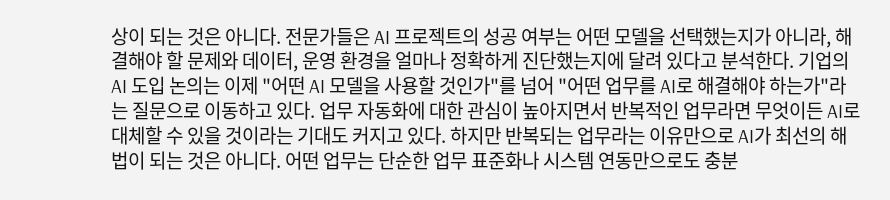상이 되는 것은 아니다. 전문가들은 AI 프로젝트의 성공 여부는 어떤 모델을 선택했는지가 아니라, 해결해야 할 문제와 데이터, 운영 환경을 얼마나 정확하게 진단했는지에 달려 있다고 분석한다. 기업의 AI 도입 논의는 이제 "어떤 AI 모델을 사용할 것인가"를 넘어 "어떤 업무를 AI로 해결해야 하는가"라는 질문으로 이동하고 있다. 업무 자동화에 대한 관심이 높아지면서 반복적인 업무라면 무엇이든 AI로 대체할 수 있을 것이라는 기대도 커지고 있다. 하지만 반복되는 업무라는 이유만으로 AI가 최선의 해법이 되는 것은 아니다. 어떤 업무는 단순한 업무 표준화나 시스템 연동만으로도 충분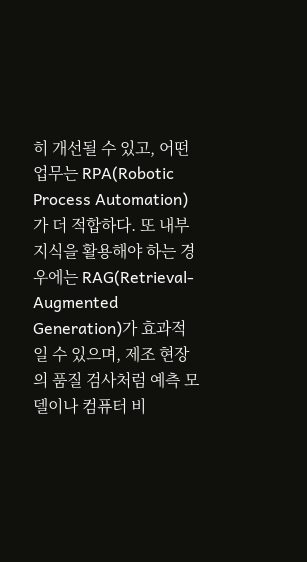히 개선될 수 있고, 어떤 업무는 RPA(Robotic Process Automation)가 더 적합하다. 또 내부 지식을 활용해야 하는 경우에는 RAG(Retrieval-Augmented Generation)가 효과적일 수 있으며, 제조 현장의 품질 검사처럼 예측 모델이나 컴퓨터 비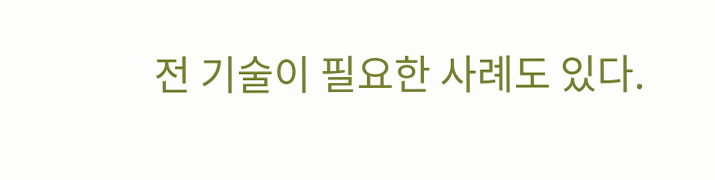전 기술이 필요한 사례도 있다.